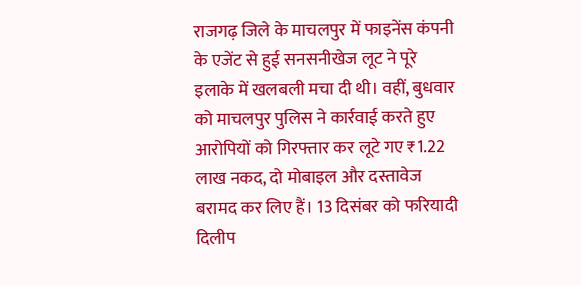राजगढ़ जिले के माचलपुर में फाइनेंस कंपनी के एजेंट से हुई सनसनीखेज लूट ने पूरे इलाके में खलबली मचा दी थी। वहीं, बुधवार को माचलपुर पुलिस ने कार्रवाई करते हुए आरोपियों को गिरफ्तार कर लूटे गए ₹1.22 लाख नकद, दो मोबाइल और दस्तावेज बरामद कर लिए हैं। 13 दिसंबर को फरियादी दिलीप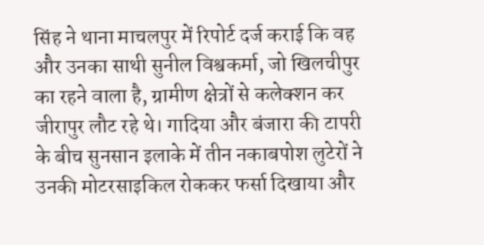सिंह ने थाना माचलपुर में रिपोर्ट दर्ज कराई कि वह और उनका साथी सुनील विश्वकर्मा, जो खिलचीपुर का रहने वाला है, ग्रामीण क्षेत्रों से कलेक्शन कर जीरापुर लौट रहे थे। गादिया और बंजारा की टापरी के बीच सुनसान इलाके में तीन नकाबपोश लुटेरों ने उनकी मोटरसाइकिल रोककर फर्सा दिखाया और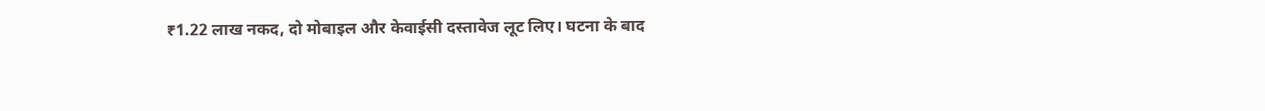₹1.22 लाख नकद, दो मोबाइल और केवाईसी दस्तावेज लूट लिए। घटना के बाद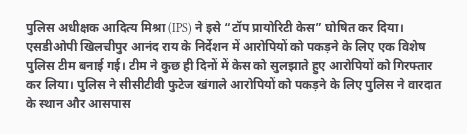पुलिस अधीक्षक आदित्य मिश्रा (IPS) ने इसे “टॉप प्रायोरिटी केस” घोषित कर दिया। एसडीओपी खिलचीपुर आनंद राय के निर्देशन में आरोपियों को पकड़ने के लिए एक विशेष पुलिस टीम बनाई गई। टीम ने कुछ ही दिनों में केस को सुलझाते हुए आरोपियों को गिरफ्तार कर लिया। पुलिस ने सीसीटीवी फुटेज खंगाले आरोपियों को पकड़ने के लिए पुलिस ने वारदात के स्थान और आसपास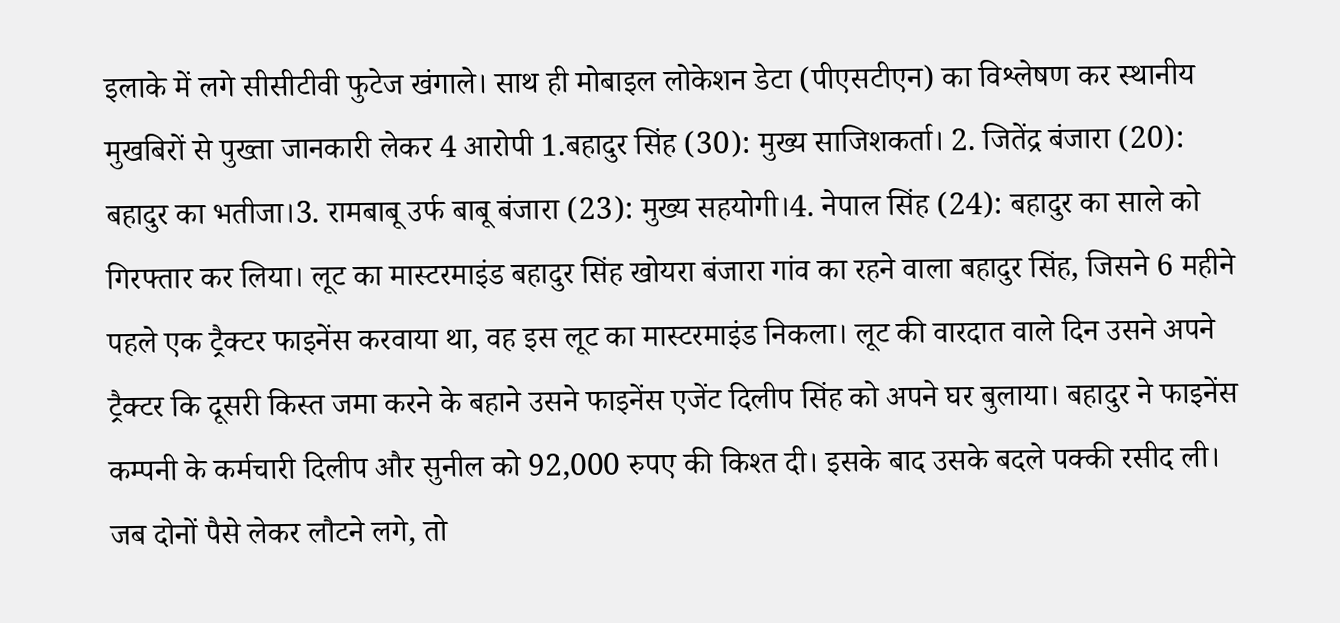इलाके में लगे सीसीटीवी फुटेज खंगाले। साथ ही मोबाइल लोकेशन डेटा (पीएसटीएन) का विश्लेषण कर स्थानीय मुखबिरों से पुख्ता जानकारी लेकर 4 आरोपी 1.बहादुर सिंह (30): मुख्य साजिशकर्ता। 2. जितेंद्र बंजारा (20): बहादुर का भतीजा।3. रामबाबू उर्फ बाबू बंजारा (23): मुख्य सहयोगी।4. नेपाल सिंह (24): बहादुर का साले को गिरफ्तार कर लिया। लूट का मास्टरमाइंड बहादुर सिंह खोयरा बंजारा गांव का रहने वाला बहादुर सिंह, जिसने 6 महीने पहले एक ट्रैक्टर फाइनेंस करवाया था, वह इस लूट का मास्टरमाइंड निकला। लूट की वारदात वाले दिन उसने अपने ट्रैक्टर कि दूसरी किस्त जमा करने के बहाने उसने फाइनेंस एजेंट दिलीप सिंह को अपने घर बुलाया। बहादुर ने फाइनेंस कम्पनी के कर्मचारी दिलीप और सुनील को 92,000 रुपए की किश्त दी। इसके बाद उसके बदले पक्की रसीद ली। जब दोनों पैसे लेकर लौटने लगे, तो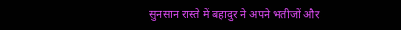सुनसान रास्ते में बहादुर ने अपने भतीजों और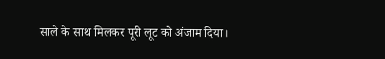साले के साथ मिलकर पूरी लूट को अंजाम दिया।